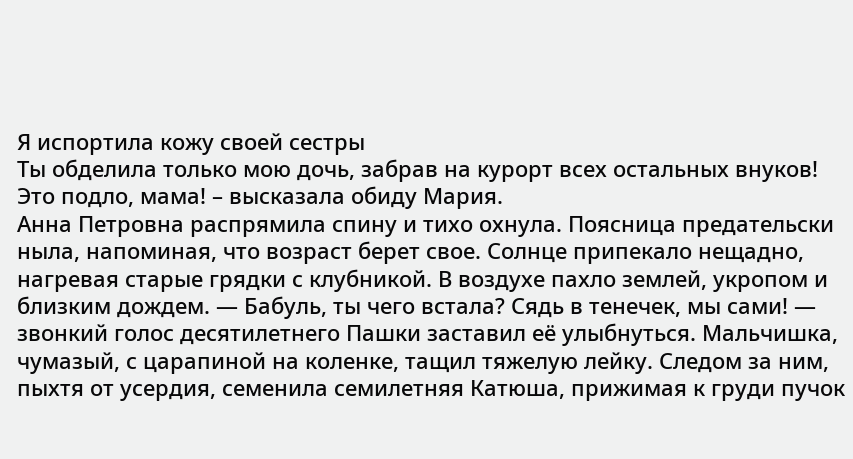Я испортила кожу своей сестры
Ты обделила только мою дочь, забрав на курорт всех остальных внуков! Это подло, мама! – высказала обиду Мария.
Анна Петровна распрямила спину и тихо охнула. Поясница предательски ныла, напоминая, что возраст берет свое. Солнце припекало нещадно, нагревая старые грядки с клубникой. В воздухе пахло землей, укропом и близким дождем. — Бабуль, ты чего встала? Сядь в тенечек, мы сами! — звонкий голос десятилетнего Пашки заставил её улыбнуться. Мальчишка, чумазый, с царапиной на коленке, тащил тяжелую лейку. Следом за ним, пыхтя от усердия, семенила семилетняя Катюша, прижимая к груди пучок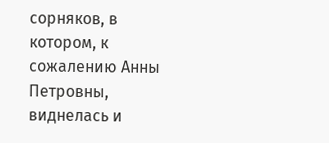сорняков, в котором, к сожалению Анны Петровны, виднелась и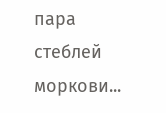пара стеблей моркови...